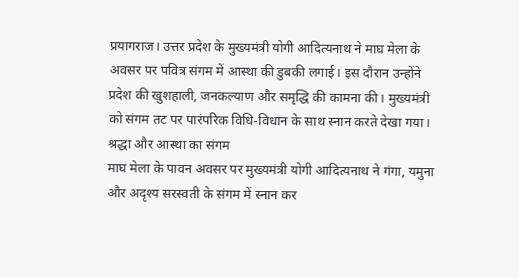प्रयागराज। उत्तर प्रदेश के मुख्यमंत्री योगी आदित्यनाथ ने माघ मेला के अवसर पर पवित्र संगम में आस्था की डुबकी लगाई। इस दौरान उन्होंने प्रदेश की खुशहाली, जनकल्याण और समृद्धि की कामना की। मुख्यमंत्री को संगम तट पर पारंपरिक विधि-विधान के साथ स्नान करते देखा गया।
श्रद्धा और आस्था का संगम
माघ मेला के पावन अवसर पर मुख्यमंत्री योगी आदित्यनाथ ने गंगा, यमुना और अदृश्य सरस्वती के संगम में स्नान कर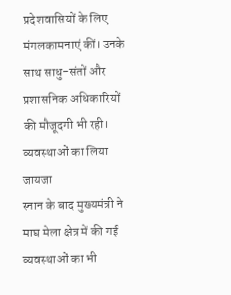प्रदेशवासियों के लिए मंगलकामनाएं कीं। उनके साथ साधु-संतों और प्रशासनिक अधिकारियों की मौजूदगी भी रही।
व्यवस्थाओं का लिया जायजा
स्नान के बाद मुख्यमंत्री ने माघ मेला क्षेत्र में की गई व्यवस्थाओं का भी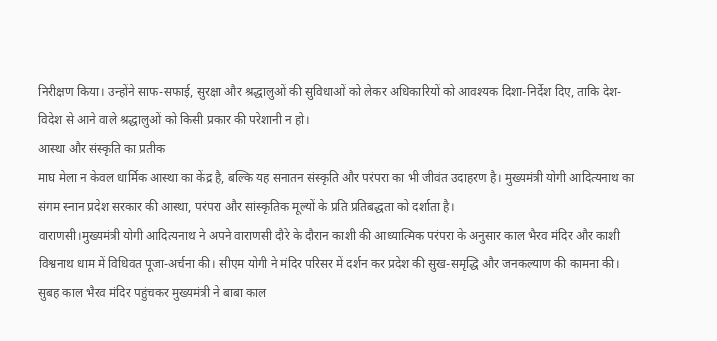निरीक्षण किया। उन्होंने साफ-सफाई, सुरक्षा और श्रद्धालुओं की सुविधाओं को लेकर अधिकारियों को आवश्यक दिशा-निर्देश दिए, ताकि देश-विदेश से आने वाले श्रद्धालुओं को किसी प्रकार की परेशानी न हो।
आस्था और संस्कृति का प्रतीक
माघ मेला न केवल धार्मिक आस्था का केंद्र है, बल्कि यह सनातन संस्कृति और परंपरा का भी जीवंत उदाहरण है। मुख्यमंत्री योगी आदित्यनाथ का संगम स्नान प्रदेश सरकार की आस्था, परंपरा और सांस्कृतिक मूल्यों के प्रति प्रतिबद्धता को दर्शाता है।
वाराणसी।मुख्यमंत्री योगी आदित्यनाथ ने अपने वाराणसी दौरे के दौरान काशी की आध्यात्मिक परंपरा के अनुसार काल भैरव मंदिर और काशी विश्वनाथ धाम में विधिवत पूजा-अर्चना की। सीएम योगी ने मंदिर परिसर में दर्शन कर प्रदेश की सुख-समृद्धि और जनकल्याण की कामना की।
सुबह काल भैरव मंदिर पहुंचकर मुख्यमंत्री ने बाबा काल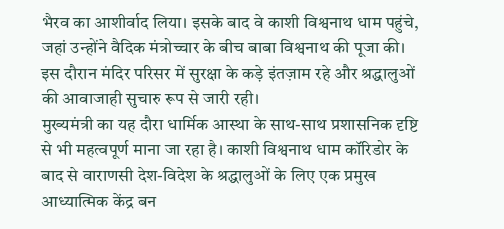भैरव का आशीर्वाद लिया। इसके बाद वे काशी विश्वनाथ धाम पहुंचे, जहां उन्होंने वैदिक मंत्रोच्चार के बीच बाबा विश्वनाथ की पूजा की। इस दौरान मंदिर परिसर में सुरक्षा के कड़े इंतज़ाम रहे और श्रद्धालुओं की आवाजाही सुचारु रूप से जारी रही।
मुख्यमंत्री का यह दौरा धार्मिक आस्था के साथ-साथ प्रशासनिक दृष्टि से भी महत्वपूर्ण माना जा रहा है। काशी विश्वनाथ धाम कॉरिडोर के बाद से वाराणसी देश-विदेश के श्रद्धालुओं के लिए एक प्रमुख आध्यात्मिक केंद्र बन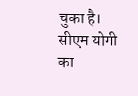चुका है। सीएम योगी का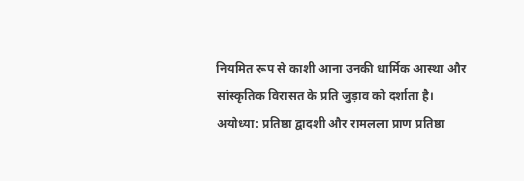नियमित रूप से काशी आना उनकी धार्मिक आस्था और सांस्कृतिक विरासत के प्रति जुड़ाव को दर्शाता है।
अयोध्या: प्रतिष्ठा द्वादशी और रामलला प्राण प्रतिष्ठा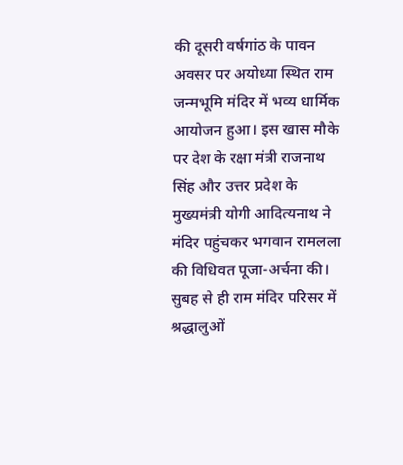की दूसरी वर्षगांठ के पावन अवसर पर अयोध्या स्थित राम जन्मभूमि मंदिर में भव्य धार्मिक आयोजन हुआ। इस खास मौके पर देश के रक्षा मंत्री राजनाथ सिंह और उत्तर प्रदेश के मुख्यमंत्री योगी आदित्यनाथ ने मंदिर पहुंचकर भगवान रामलला की विधिवत पूजा-अर्चना की।
सुबह से ही राम मंदिर परिसर में श्रद्धालुओं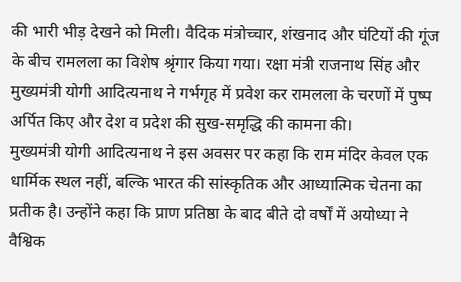की भारी भीड़ देखने को मिली। वैदिक मंत्रोच्चार, शंखनाद और घंटियों की गूंज के बीच रामलला का विशेष श्रृंगार किया गया। रक्षा मंत्री राजनाथ सिंह और मुख्यमंत्री योगी आदित्यनाथ ने गर्भगृह में प्रवेश कर रामलला के चरणों में पुष्प अर्पित किए और देश व प्रदेश की सुख-समृद्धि की कामना की।
मुख्यमंत्री योगी आदित्यनाथ ने इस अवसर पर कहा कि राम मंदिर केवल एक धार्मिक स्थल नहीं, बल्कि भारत की सांस्कृतिक और आध्यात्मिक चेतना का प्रतीक है। उन्होंने कहा कि प्राण प्रतिष्ठा के बाद बीते दो वर्षों में अयोध्या ने वैश्विक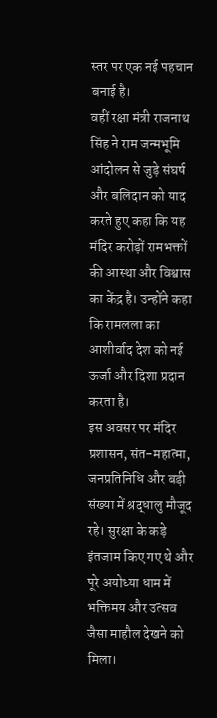स्तर पर एक नई पहचान बनाई है।
वहीं रक्षा मंत्री राजनाथ सिंह ने राम जन्मभूमि आंदोलन से जुड़े संघर्ष और बलिदान को याद करते हुए कहा कि यह मंदिर करोड़ों रामभक्तों की आस्था और विश्वास का केंद्र है। उन्होंने कहा कि रामलला का आशीर्वाद देश को नई ऊर्जा और दिशा प्रदान करता है।
इस अवसर पर मंदिर प्रशासन, संत-महात्मा, जनप्रतिनिधि और बड़ी संख्या में श्रद्धालु मौजूद रहे। सुरक्षा के कड़े इंतजाम किए गए थे और पूरे अयोध्या धाम में भक्तिमय और उत्सव जैसा माहौल देखने को मिला।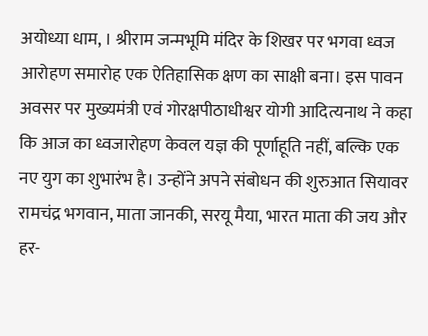अयोध्या धाम, । श्रीराम जन्मभूमि मंदिर के शिखर पर भगवा ध्वज आरोहण समारोह एक ऐतिहासिक क्षण का साक्षी बना। इस पावन अवसर पर मुख्यमंत्री एवं गोरक्षपीठाधीश्वर योगी आदित्यनाथ ने कहा कि आज का ध्वजारोहण केवल यज्ञ की पूर्णाहूति नहीं, बल्कि एक नए युग का शुभारंभ है। उन्होंने अपने संबोधन की शुरुआत सियावर रामचंद्र भगवान, माता जानकी, सरयू मैया, भारत माता की जय और हर-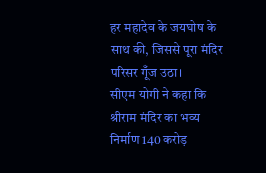हर महादेव के जयघोष के साथ की, जिससे पूरा मंदिर परिसर गूँज उठा।
सीएम योगी ने कहा कि श्रीराम मंदिर का भव्य निर्माण 140 करोड़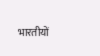भारतीयों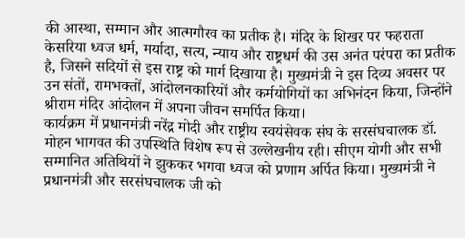की आस्था, सम्मान और आत्मगौरव का प्रतीक है। मंदिर के शिखर पर फहराता केसरिया ध्वज धर्म, मर्यादा, सत्य, न्याय और राष्ट्रधर्म की उस अनंत परंपरा का प्रतीक है, जिसने सदियों से इस राष्ट्र को मार्ग दिखाया है। मुख्यमंत्री ने इस दिव्य अवसर पर उन संतों, रामभक्तों, आंदोलनकारियों और कर्मयोगियों का अभिनंदन किया, जिन्होंने श्रीराम मंदिर आंदोलन में अपना जीवन समर्पित किया।
कार्यक्रम में प्रधानमंत्री नरेंद्र मोदी और राष्ट्रीय स्वयंसेवक संघ के सरसंघचालक डॉ. मोहन भागवत की उपस्थिति विशेष रूप से उल्लेखनीय रही। सीएम योगी और सभी सम्मानित अतिथियों ने झुककर भगवा ध्वज को प्रणाम अर्पित किया। मुख्यमंत्री ने प्रधानमंत्री और सरसंघचालक जी को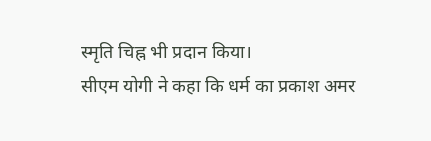स्मृति चिह्न भी प्रदान किया।
सीएम योगी ने कहा कि धर्म का प्रकाश अमर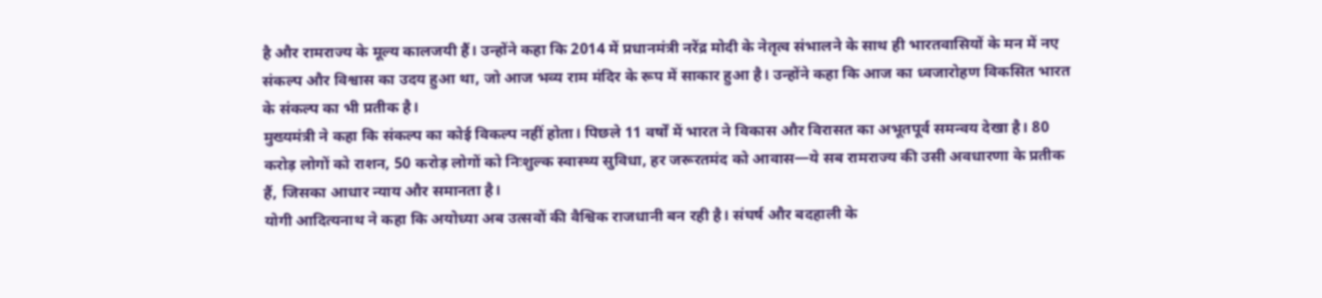है और रामराज्य के मूल्य कालजयी हैं। उन्होंने कहा कि 2014 में प्रधानमंत्री नरेंद्र मोदी के नेतृत्व संभालने के साथ ही भारतवासियों के मन में नए संकल्प और विश्वास का उदय हुआ था, जो आज भव्य राम मंदिर के रूप में साकार हुआ है। उन्होंने कहा कि आज का ध्वजारोहण विकसित भारत के संकल्प का भी प्रतीक है।
मुख्यमंत्री ने कहा कि संकल्प का कोई विकल्प नहीं होता। पिछले 11 वर्षों में भारत ने विकास और विरासत का अभूतपूर्व समन्वय देखा है। 80 करोड़ लोगों को राशन, 50 करोड़ लोगों को निःशुल्क स्वास्थ्य सुविधा, हर जरूरतमंद को आवास—ये सब रामराज्य की उसी अवधारणा के प्रतीक हैं, जिसका आधार न्याय और समानता है।
योगी आदित्यनाथ ने कहा कि अयोध्या अब उत्सवों की वैश्विक राजधानी बन रही है। संघर्ष और बदहाली के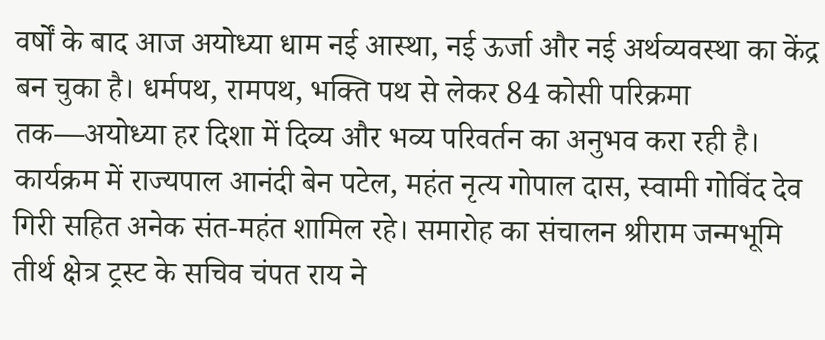वर्षों के बाद आज अयोध्या धाम नई आस्था, नई ऊर्जा और नई अर्थव्यवस्था का केंद्र बन चुका है। धर्मपथ, रामपथ, भक्ति पथ से लेकर 84 कोसी परिक्रमा तक—अयोध्या हर दिशा में दिव्य और भव्य परिवर्तन का अनुभव करा रही है।
कार्यक्रम में राज्यपाल आनंदी बेन पटेल, महंत नृत्य गोपाल दास, स्वामी गोविंद देव गिरी सहित अनेक संत-महंत शामिल रहे। समारोह का संचालन श्रीराम जन्मभूमि तीर्थ क्षेत्र ट्रस्ट के सचिव चंपत राय ने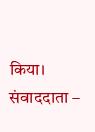किया।
संवाददाता –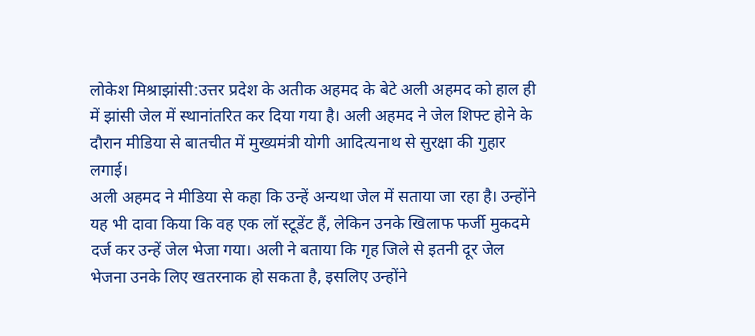लोकेश मिश्राझांसी:उत्तर प्रदेश के अतीक अहमद के बेटे अली अहमद को हाल ही में झांसी जेल में स्थानांतरित कर दिया गया है। अली अहमद ने जेल शिफ्ट होने के दौरान मीडिया से बातचीत में मुख्यमंत्री योगी आदित्यनाथ से सुरक्षा की गुहार लगाई।
अली अहमद ने मीडिया से कहा कि उन्हें अन्यथा जेल में सताया जा रहा है। उन्होंने यह भी दावा किया कि वह एक लॉ स्टूडेंट हैं, लेकिन उनके खिलाफ फर्जी मुकदमे दर्ज कर उन्हें जेल भेजा गया। अली ने बताया कि गृह जिले से इतनी दूर जेल भेजना उनके लिए खतरनाक हो सकता है, इसलिए उन्होंने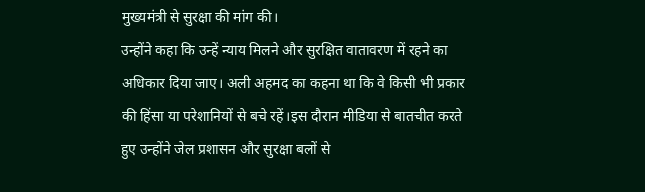मुख्यमंत्री से सुरक्षा की मांग की।
उन्होंने कहा कि उन्हें न्याय मिलने और सुरक्षित वातावरण में रहने का अधिकार दिया जाए। अली अहमद का कहना था कि वे किसी भी प्रकार की हिंसा या परेशानियों से बचे रहें।इस दौरान मीडिया से बातचीत करते हुए उन्होंने जेल प्रशासन और सुरक्षा बलों से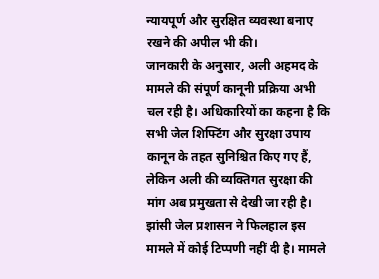न्यायपूर्ण और सुरक्षित व्यवस्था बनाए रखने की अपील भी की।
जानकारी के अनुसार, अली अहमद के मामले की संपूर्ण कानूनी प्रक्रिया अभी चल रही है। अधिकारियों का कहना है कि सभी जेल शिफ्टिंग और सुरक्षा उपाय कानून के तहत सुनिश्चित किए गए हैं, लेकिन अली की व्यक्तिगत सुरक्षा की मांग अब प्रमुखता से देखी जा रही है।
झांसी जेल प्रशासन ने फिलहाल इस मामले में कोई टिप्पणी नहीं दी है। मामले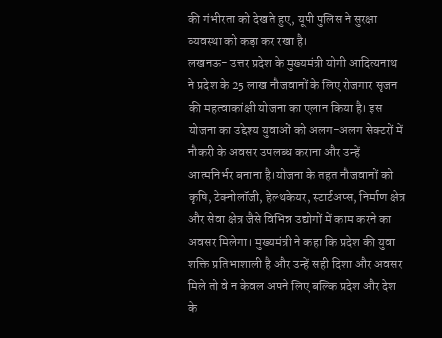की गंभीरता को देखते हुए, यूपी पुलिस ने सुरक्षा व्यवस्था को कड़ा कर रखा है।
लखनऊ- उत्तर प्रदेश के मुख्यमंत्री योगी आदित्यनाथ ने प्रदेश के 25 लाख नौजवानों के लिए रोजगार सृजन की महत्वाकांक्षी योजना का एलान किया है। इस योजना का उद्देश्य युवाओं को अलग-अलग सेक्टरों में नौकरी के अवसर उपलब्ध कराना और उन्हें आत्मनिर्भर बनाना है।योजना के तहत नौजवानों को कृषि, टेक्नोलॉजी, हेल्थकेयर, स्टार्टअप्स, निर्माण क्षेत्र और सेवा क्षेत्र जैसे विभिन्न उद्योगों में काम करने का अवसर मिलेगा। मुख्यमंत्री ने कहा कि प्रदेश की युवा शक्ति प्रतिभाशाली है और उन्हें सही दिशा और अवसर मिले तो वे न केवल अपने लिए बल्कि प्रदेश और देश के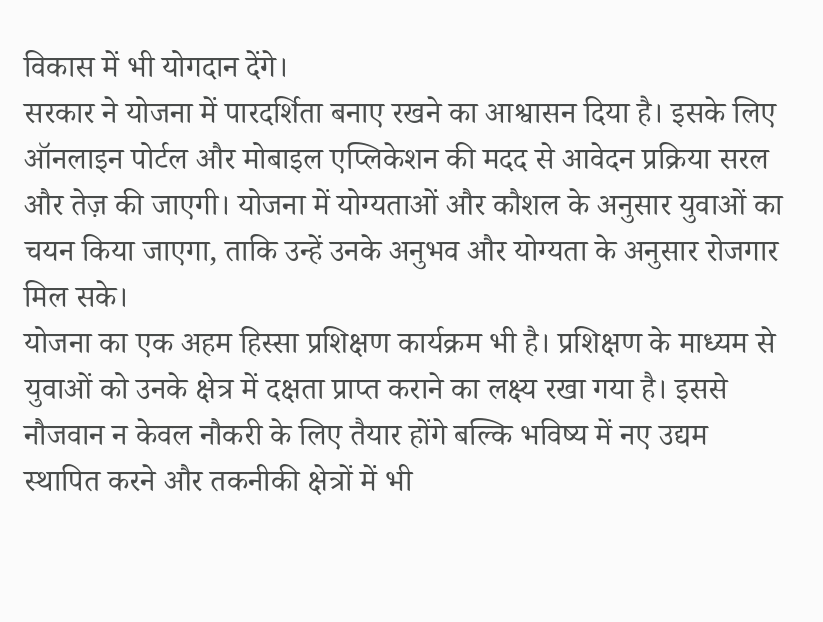विकास में भी योगदान देंगे।
सरकार ने योजना में पारदर्शिता बनाए रखने का आश्वासन दिया है। इसके लिए ऑनलाइन पोर्टल और मोबाइल एप्लिकेशन की मदद से आवेदन प्रक्रिया सरल और तेज़ की जाएगी। योजना में योग्यताओं और कौशल के अनुसार युवाओं का चयन किया जाएगा, ताकि उन्हें उनके अनुभव और योग्यता के अनुसार रोजगार मिल सके।
योजना का एक अहम हिस्सा प्रशिक्षण कार्यक्रम भी है। प्रशिक्षण के माध्यम से युवाओं को उनके क्षेत्र में दक्षता प्राप्त कराने का लक्ष्य रखा गया है। इससे नौजवान न केवल नौकरी के लिए तैयार होंगे बल्कि भविष्य में नए उद्यम स्थापित करने और तकनीकी क्षेत्रों में भी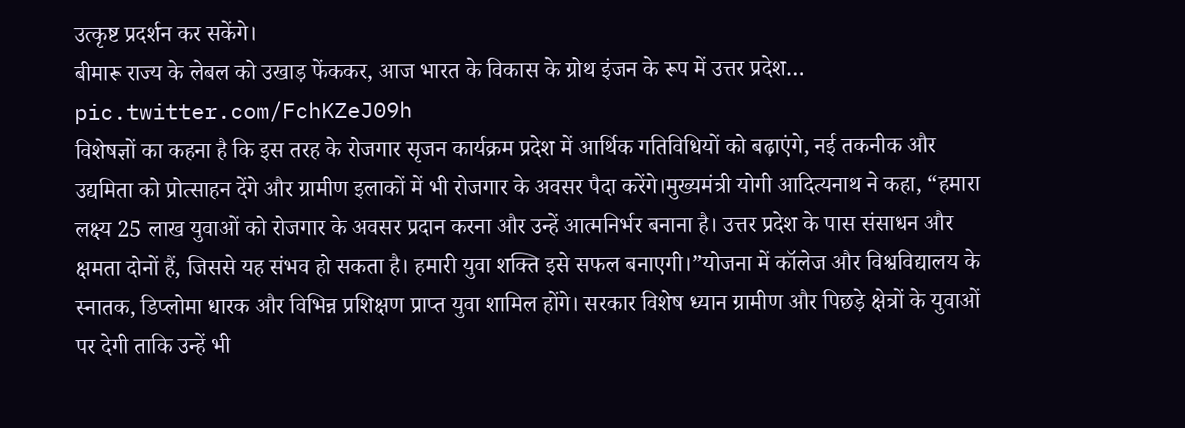उत्कृष्ट प्रदर्शन कर सकेंगे।
बीमारू राज्य के लेबल को उखाड़ फेंककर, आज भारत के विकास के ग्रोथ इंजन के रूप में उत्तर प्रदेश… pic.twitter.com/FchKZeJ09h
विशेषज्ञों का कहना है कि इस तरह के रोजगार सृजन कार्यक्रम प्रदेश में आर्थिक गतिविधियों को बढ़ाएंगे, नई तकनीक और उद्यमिता को प्रोत्साहन देंगे और ग्रामीण इलाकों में भी रोजगार के अवसर पैदा करेंगे।मुख्यमंत्री योगी आदित्यनाथ ने कहा, “हमारा लक्ष्य 25 लाख युवाओं को रोजगार के अवसर प्रदान करना और उन्हें आत्मनिर्भर बनाना है। उत्तर प्रदेश के पास संसाधन और क्षमता दोनों हैं, जिससे यह संभव हो सकता है। हमारी युवा शक्ति इसे सफल बनाएगी।”योजना में कॉलेज और विश्वविद्यालय के स्नातक, डिप्लोमा धारक और विभिन्न प्रशिक्षण प्राप्त युवा शामिल होंगे। सरकार विशेष ध्यान ग्रामीण और पिछड़े क्षेत्रों के युवाओं पर देगी ताकि उन्हें भी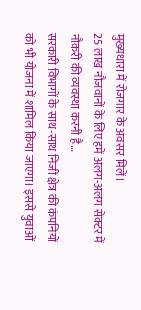मुख्यधारा में रोजगार के अवसर मिलें।
25 लाख नौजवानों के लिए हमें अलग-अलग सेक्टर में नौकरी की व्यवस्था करनी है…
सरकारी विभागों के साथ-साथ निजी क्षेत्र की कंपनियों को भी योजना में शामिल किया जाएगा। इससे युवाओं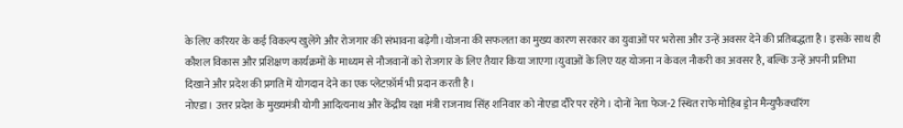के लिए करियर के कई विकल्प खुलेंगे और रोजगार की संभावना बढ़ेगी।योजना की सफलता का मुख्य कारण सरकार का युवाओं पर भरोसा और उन्हें अवसर देने की प्रतिबद्धता है। इसके साथ ही कौशल विकास और प्रशिक्षण कार्यक्रमों के माध्यम से नौजवानों को रोजगार के लिए तैयार किया जाएगा।युवाओं के लिए यह योजना न केवल नौकरी का अवसर है, बल्कि उन्हें अपनी प्रतिभा दिखाने और प्रदेश की प्रगति में योगदान देने का एक प्लेटफ़ॉर्म भी प्रदान करती है।
नोएडा। उत्तर प्रदेश के मुख्यमंत्री योगी आदित्यनाथ और केंद्रीय रक्षा मंत्री राजनाथ सिंह शनिवार को नोएडा दौरे पर रहेंगे। दोनों नेता फेज-2 स्थित राफे मोहिब ड्रोन मैन्युफैक्चरिंग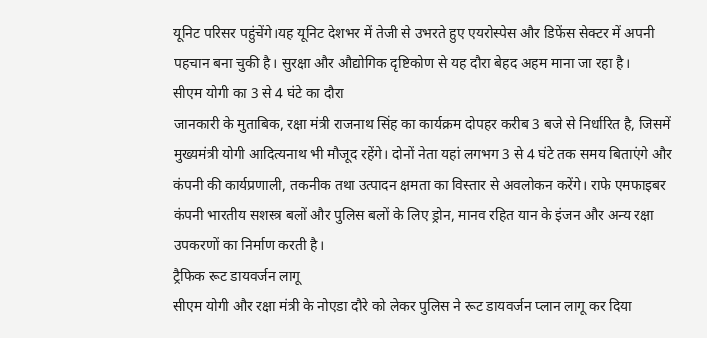यूनिट परिसर पहुंचेंगे।यह यूनिट देशभर में तेजी से उभरते हुए एयरोस्पेस और डिफेंस सेक्टर में अपनी पहचान बना चुकी है। सुरक्षा और औद्योगिक दृष्टिकोण से यह दौरा बेहद अहम माना जा रहा है।
सीएम योगी का 3 से 4 घंटे का दौरा
जानकारी के मुताबिक, रक्षा मंत्री राजनाथ सिंह का कार्यक्रम दोपहर करीब 3 बजे से निर्धारित है, जिसमें मुख्यमंत्री योगी आदित्यनाथ भी मौजूद रहेंगे। दोनों नेता यहां लगभग 3 से 4 घंटे तक समय बिताएंगे और कंपनी की कार्यप्रणाली, तकनीक तथा उत्पादन क्षमता का विस्तार से अवलोकन करेंगे। राफे एमफाइबर कंपनी भारतीय सशस्त्र बलों और पुलिस बलों के लिए ड्रोन, मानव रहित यान के इंजन और अन्य रक्षा उपकरणों का निर्माण करती है।
ट्रैफिक रूट डायवर्जन लागू
सीएम योगी और रक्षा मंत्री के नोएडा दौरे को लेकर पुलिस ने रूट डायवर्जन प्लान लागू कर दिया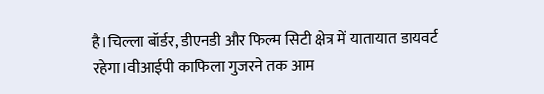है।चिल्ला बॉर्डर, डीएनडी और फिल्म सिटी क्षेत्र में यातायात डायवर्ट रहेगा।वीआईपी काफिला गुजरने तक आम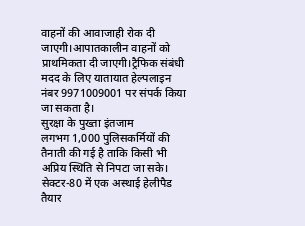वाहनों की आवाजाही रोक दी जाएगी।आपातकालीन वाहनों को प्राथमिकता दी जाएगी।ट्रैफिक संबंधी मदद के लिए यातायात हेल्पलाइन नंबर 9971009001 पर संपर्क किया जा सकता है।
सुरक्षा के पुख्ता इंतजाम
लगभग 1,000 पुलिसकर्मियों की तैनाती की गई है ताकि किसी भी अप्रिय स्थिति से निपटा जा सके।
सेक्टर-80 में एक अस्थाई हेलीपैड तैयार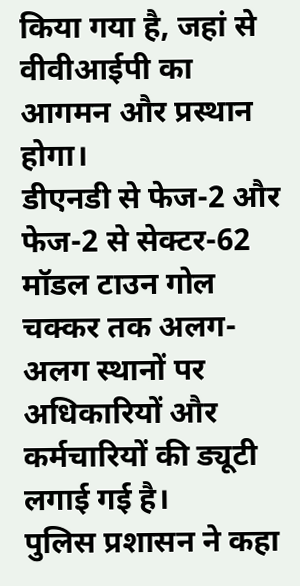किया गया है, जहां से वीवीआईपी का आगमन और प्रस्थान होगा।
डीएनडी से फेज-2 और फेज-2 से सेक्टर-62 मॉडल टाउन गोल चक्कर तक अलग-अलग स्थानों पर अधिकारियों और कर्मचारियों की ड्यूटी लगाई गई है।
पुलिस प्रशासन ने कहा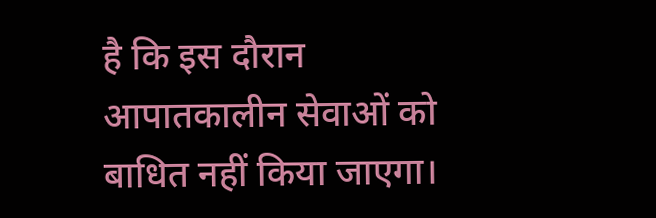है कि इस दौरान आपातकालीन सेवाओं को बाधित नहीं किया जाएगा।